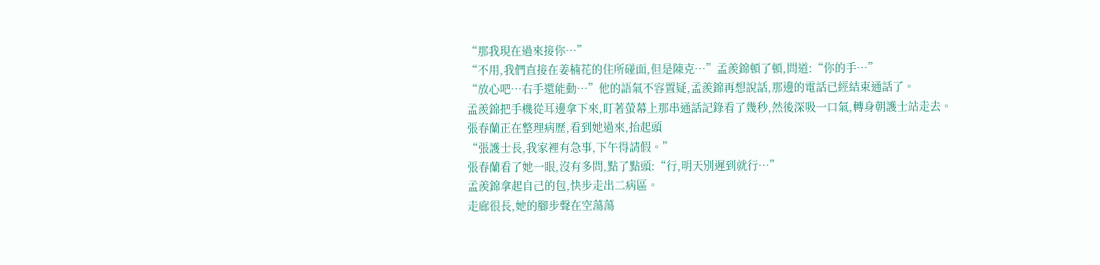“那我現在過來接你…”
“不用,我們直接在姜楠花的住所碰面,但是陳克…”孟羨錦頓了頓,問道:“你的手…”
“放心吧…右手還能動…”他的語氣不容置疑,孟羨錦再想說話,那邊的電話已經結束通話了。
孟羨錦把手機從耳邊拿下來,盯著螢幕上那串通話記錄看了幾秒,然後深吸一口氣,轉身朝護士站走去。
張春蘭正在整理病歷,看到她過來,抬起頭
“張護士長,我家裡有急事,下午得請假。”
張春蘭看了她一眼,沒有多問,點了點頭:“行,明天別遲到就行…”
孟羨錦拿起自己的包,快步走出二病區。
走廊很長,她的腳步聲在空蕩蕩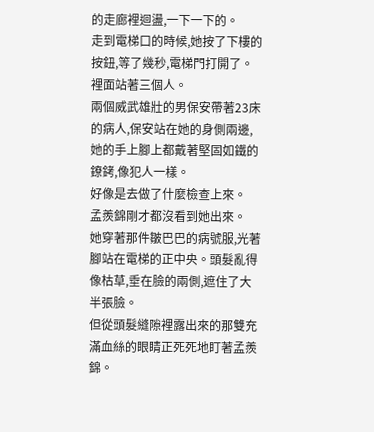的走廊裡迴盪,一下一下的。
走到電梯口的時候,她按了下樓的按鈕,等了幾秒,電梯門打開了。
裡面站著三個人。
兩個威武雄壯的男保安帶著23床的病人,保安站在她的身側兩邊,她的手上腳上都戴著堅固如鐵的鐐銬,像犯人一樣。
好像是去做了什麼檢查上來。
孟羨錦剛才都沒看到她出來。
她穿著那件皺巴巴的病號服,光著腳站在電梯的正中央。頭髮亂得像枯草,垂在臉的兩側,遮住了大半張臉。
但從頭髮縫隙裡露出來的那雙充滿血絲的眼睛正死死地盯著孟羨錦。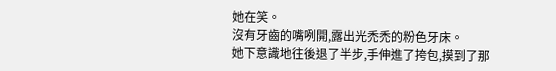她在笑。
沒有牙齒的嘴咧開,露出光禿禿的粉色牙床。
她下意識地往後退了半步,手伸進了挎包,摸到了那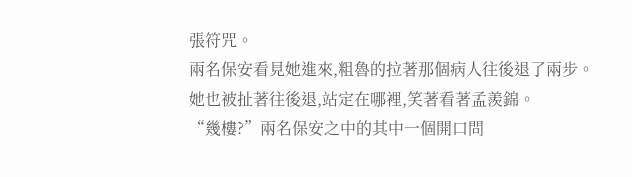張符咒。
兩名保安看見她進來,粗魯的拉著那個病人往後退了兩步。
她也被扯著往後退,站定在哪裡,笑著看著孟羨錦。
“幾樓?”兩名保安之中的其中一個開口問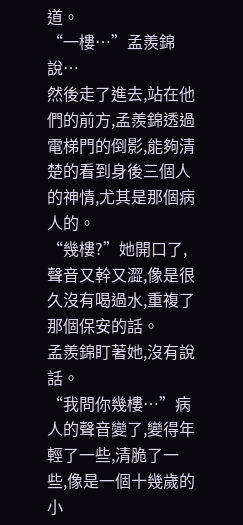道。
“一樓…”孟羨錦說…
然後走了進去,站在他們的前方,孟羨錦透過電梯門的倒影,能夠清楚的看到身後三個人的神情,尤其是那個病人的。
“幾樓?”她開口了,聲音又幹又澀,像是很久沒有喝過水,重複了那個保安的話。
孟羨錦盯著她,沒有說話。
“我問你幾樓…”病人的聲音變了,變得年輕了一些,清脆了一些,像是一個十幾歲的小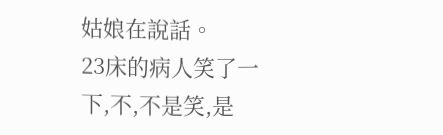姑娘在說話。
23床的病人笑了一下,不,不是笑,是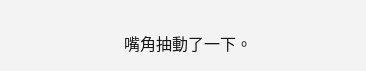嘴角抽動了一下。